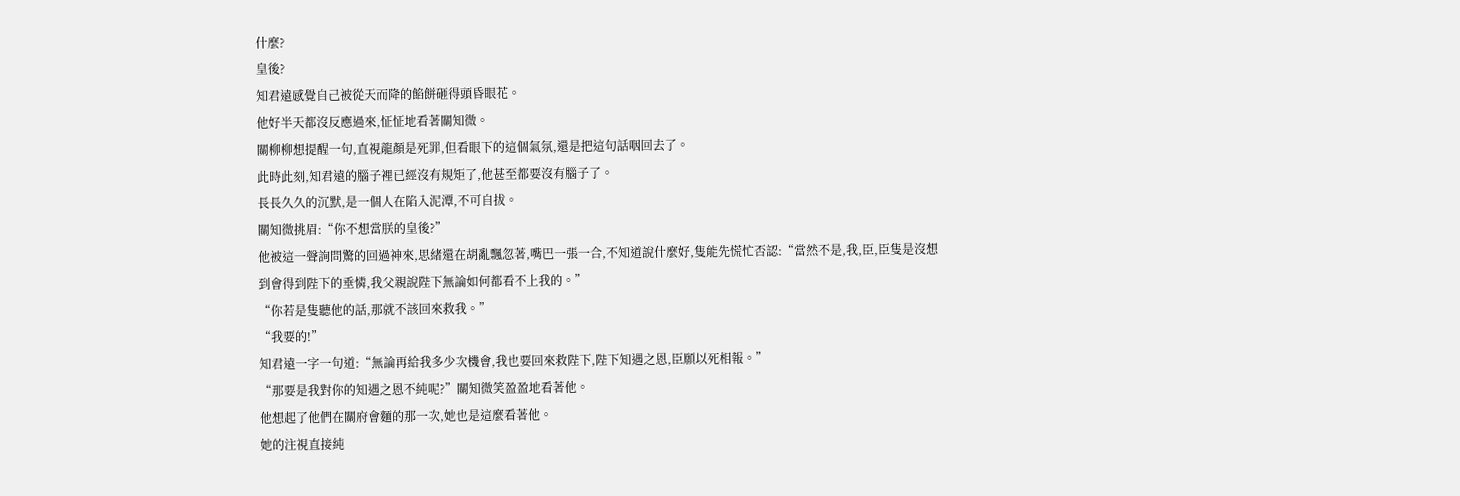什麼?
皇後?
知君遠感覺自己被從天而降的餡餅砸得頭昏眼花。
他好半天都沒反應過來,怔怔地看著關知微。
關柳柳想提醒一句,直視龍顏是死罪,但看眼下的這個氣氛,還是把這句話咽回去了。
此時此刻,知君遠的腦子裡已經沒有規矩了,他甚至都要沒有腦子了。
長長久久的沉默,是一個人在陷入泥潭,不可自拔。
關知微挑眉:“你不想當朕的皇後?”
他被這一聲詢問驚的回過神來,思緒還在胡亂飄忽著,嘴巴一張一合,不知道說什麼好,隻能先慌忙否認:“當然不是,我,臣,臣隻是沒想到會得到陛下的垂憐,我父親說陛下無論如何都看不上我的。”
“你若是隻聽他的話,那就不該回來救我。”
“我要的!”
知君遠一字一句道:“無論再給我多少次機會,我也要回來救陛下,陛下知遇之恩,臣願以死相報。”
“那要是我對你的知遇之恩不純呢?”關知微笑盈盈地看著他。
他想起了他們在關府會麵的那一次,她也是這麼看著他。
她的注視直接純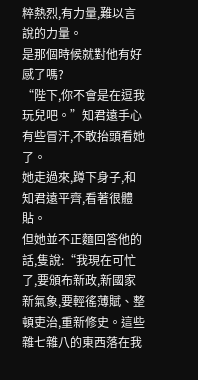粹熱烈,有力量,難以言說的力量。
是那個時候就對他有好感了嗎?
“陛下,你不會是在逗我玩兒吧。”知君遠手心有些冒汗,不敢抬頭看她了。
她走過來,蹲下身子,和知君遠平齊,看著很體貼。
但她並不正麵回答他的話,隻說:“我現在可忙了,要頒布新政,新國家新氣象,要輕徭薄賦、整頓吏治,重新修史。這些雜七雜八的東西落在我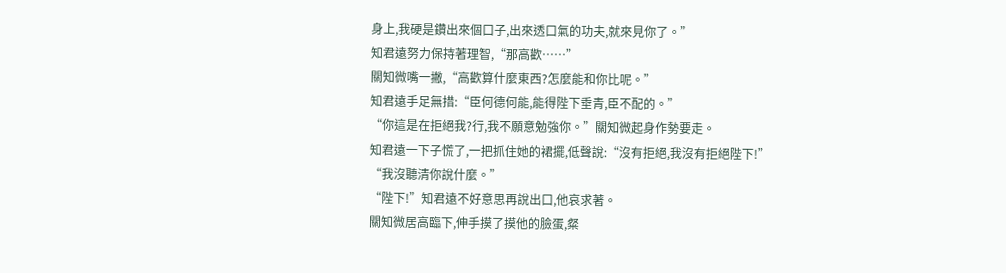身上,我硬是鑽出來個口子,出來透口氣的功夫,就來見你了。”
知君遠努力保持著理智,“那高歡……”
關知微嘴一撇,“高歡算什麼東西?怎麼能和你比呢。”
知君遠手足無措:“臣何德何能,能得陛下垂青,臣不配的。”
“你這是在拒絕我?行,我不願意勉強你。”關知微起身作勢要走。
知君遠一下子慌了,一把抓住她的裙擺,低聲說:“沒有拒絕,我沒有拒絕陛下!”
“我沒聽清你說什麼。”
“陛下!”知君遠不好意思再說出口,他哀求著。
關知微居高臨下,伸手摸了摸他的臉蛋,粲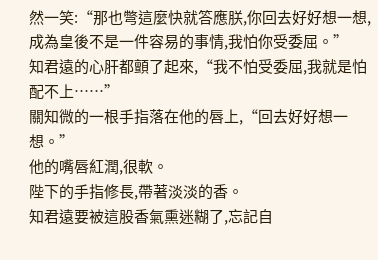然一笑:“那也彆這麼快就答應朕,你回去好好想一想,成為皇後不是一件容易的事情,我怕你受委屈。”
知君遠的心肝都顫了起來,“我不怕受委屈,我就是怕配不上……”
關知微的一根手指落在他的唇上,“回去好好想一想。”
他的嘴唇紅潤,很軟。
陛下的手指修長,帶著淡淡的香。
知君遠要被這股香氣熏迷糊了,忘記自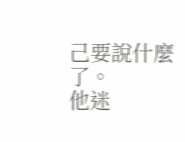己要說什麼了。
他迷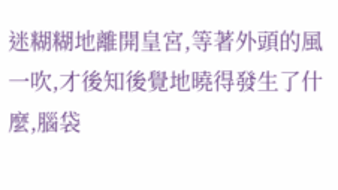迷糊糊地離開皇宮,等著外頭的風一吹,才後知後覺地曉得發生了什麼,腦袋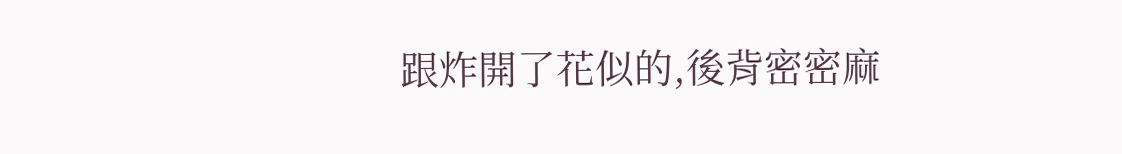跟炸開了花似的,後背密密麻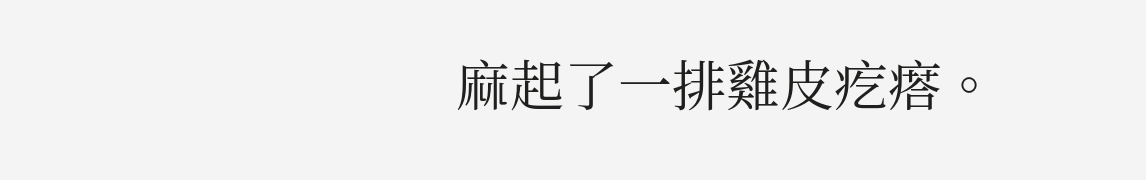麻起了一排雞皮疙瘩。